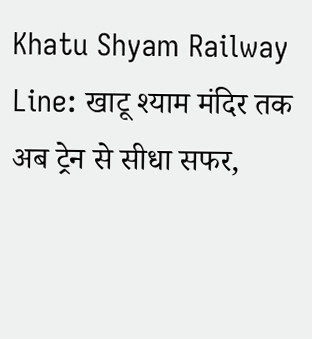Khatu Shyam Railway Line: खाटू श्याम मंदिर तक अब ट्रेन से सीधा सफर,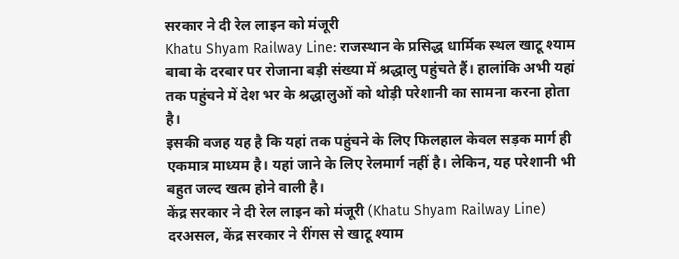सरकार ने दी रेल लाइन को मंजूरी
Khatu Shyam Railway Line: राजस्थान के प्रसिद्ध धार्मिक स्थल खाटू श्याम बाबा के दरबार पर रोजाना बड़ी संख्या में श्रद्धालु पहुंचते हैं। हालांकि अभी यहां तक पहुंचने में देश भर के श्रद्धालुओं को थोड़ी परेशानी का सामना करना होता है।
इसकी वजह यह है कि यहां तक पहुंचने के लिए फिलहाल केवल सड़क मार्ग ही एकमात्र माध्यम है। यहां जाने के लिए रेलमार्ग नहीं है। लेकिन, यह परेशानी भी बहुत जल्द खत्म होने वाली है।
केंद्र सरकार ने दी रेल लाइन को मंजूरी (Khatu Shyam Railway Line)
दरअसल, केंद्र सरकार ने रींगस से खाटू श्याम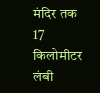मंदिर तक 17 किलोमीटर लंबी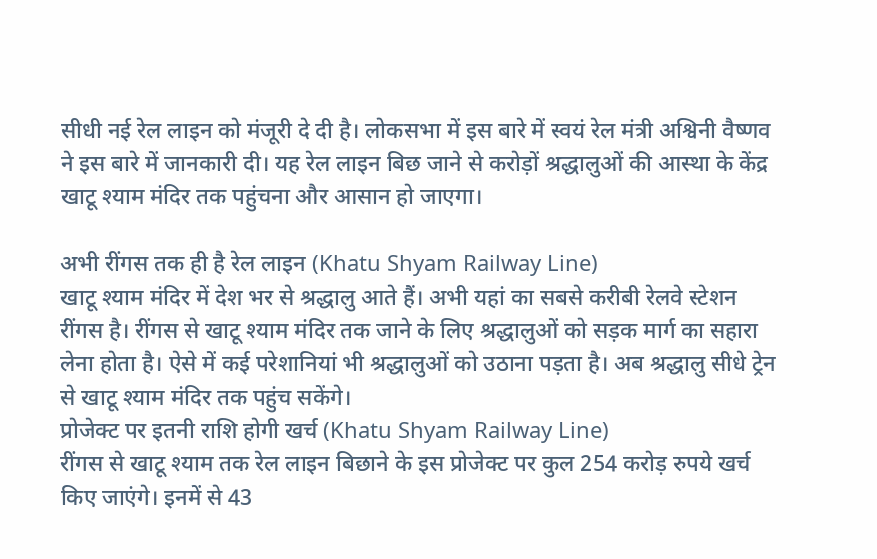सीधी नई रेल लाइन को मंजूरी दे दी है। लोकसभा में इस बारे में स्वयं रेल मंत्री अश्विनी वैष्णव ने इस बारे में जानकारी दी। यह रेल लाइन बिछ जाने से करोड़ों श्रद्धालुओं की आस्था के केंद्र खाटू श्याम मंदिर तक पहुंचना और आसान हो जाएगा।

अभी रींगस तक ही है रेल लाइन (Khatu Shyam Railway Line)
खाटू श्याम मंदिर में देश भर से श्रद्धालु आते हैं। अभी यहां का सबसे करीबी रेलवे स्टेशन रींगस है। रींगस से खाटू श्याम मंदिर तक जाने के लिए श्रद्धालुओं को सड़क मार्ग का सहारा लेना होता है। ऐसे में कई परेशानियां भी श्रद्धालुओं को उठाना पड़ता है। अब श्रद्धालु सीधे ट्रेन से खाटू श्याम मंदिर तक पहुंच सकेंगे।
प्रोजेक्ट पर इतनी राशि होगी खर्च (Khatu Shyam Railway Line)
रींगस से खाटू श्याम तक रेल लाइन बिछाने के इस प्रोजेक्ट पर कुल 254 करोड़ रुपये खर्च किए जाएंगे। इनमें से 43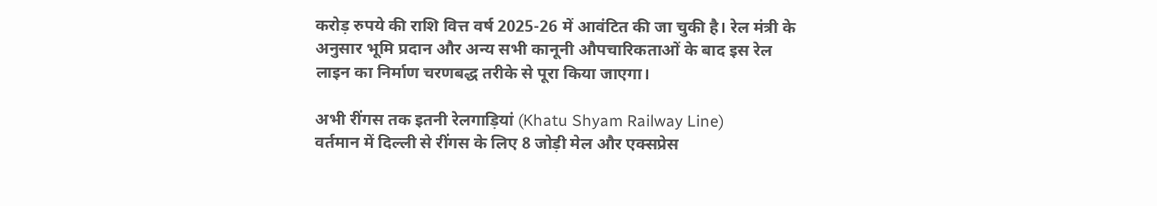करोड़ रुपये की राशि वित्त वर्ष 2025-26 में आवंटित की जा चुकी है। रेल मंत्री के अनुसार भूमि प्रदान और अन्य सभी कानूनी औपचारिकताओं के बाद इस रेल लाइन का निर्माण चरणबद्ध तरीके से पूरा किया जाएगा।

अभी रींगस तक इतनी रेलगाड़ियां (Khatu Shyam Railway Line)
वर्तमान में दिल्ली से रींगस के लिए 8 जोड़ी मेल और एक्सप्रेस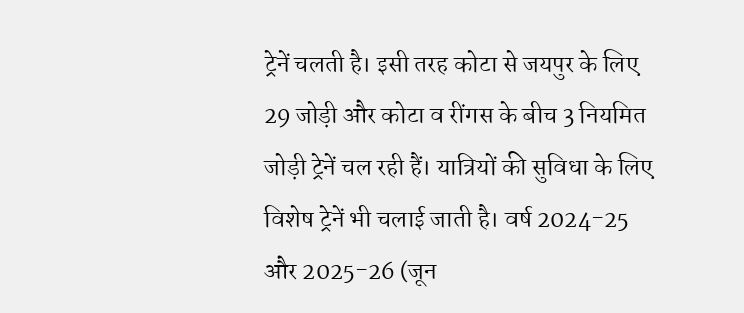ट्रेनें चलती है। इसी तरह कोटा से जयपुर के लिए 29 जोड़ी और कोटा व रींगस के बीच 3 नियमित जोड़ी ट्रेनें चल रही हैं। यात्रियों की सुविधा के लिए विशेष ट्रेनें भी चलाई जाती है। वर्ष 2024-25 और 2025-26 (जून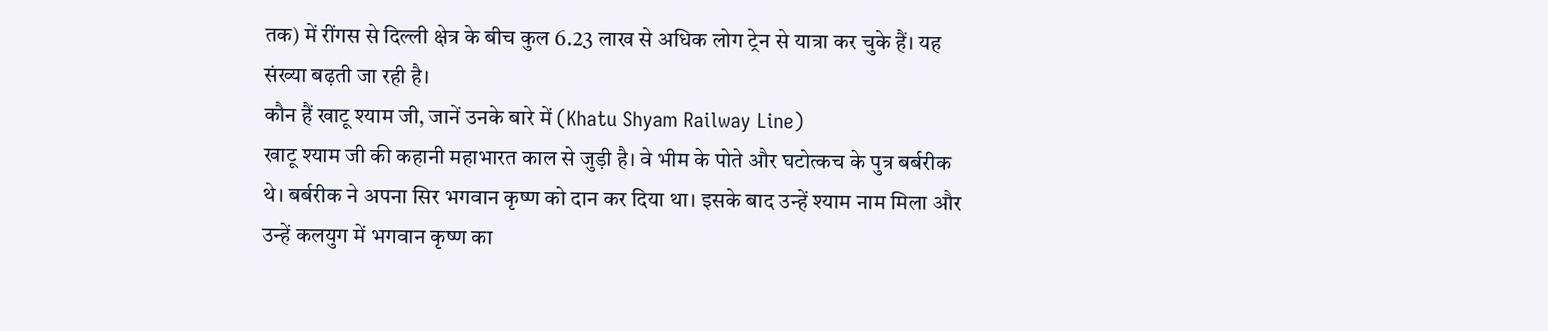तक) में रींगस से दिल्ली क्षेत्र के बीच कुल 6.23 लाख से अधिक लोग ट्रेन से यात्रा कर चुके हैं। यह संख्या बढ़ती जा रही है।
कौन हैं खाटू श्याम जी, जानें उनके बारे में (Khatu Shyam Railway Line)
खाटू श्याम जी की कहानी महाभारत काल से जुड़ी है। वे भीम के पोते और घटोत्कच के पुत्र बर्बरीक थे। बर्बरीक ने अपना सिर भगवान कृष्ण को दान कर दिया था। इसके बाद उन्हें श्याम नाम मिला और उन्हें कलयुग में भगवान कृष्ण का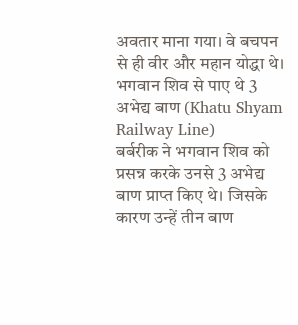अवतार माना गया। वे बचपन से ही वीर और महान योद्धा थे।
भगवान शिव से पाए थे 3 अभेद्य बाण (Khatu Shyam Railway Line)
बर्बरीक ने भगवान शिव को प्रसन्न करके उनसे 3 अभेद्य बाण प्राप्त किए थे। जिसके कारण उन्हें तीन बाण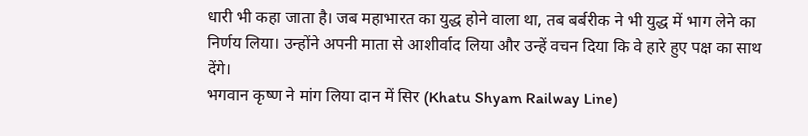धारी भी कहा जाता है। जब महाभारत का युद्ध होने वाला था, तब बर्बरीक ने भी युद्ध में भाग लेने का निर्णय लिया। उन्होंने अपनी माता से आशीर्वाद लिया और उन्हें वचन दिया कि वे हारे हुए पक्ष का साथ देंगे।
भगवान कृष्ण ने मांग लिया दान में सिर (Khatu Shyam Railway Line)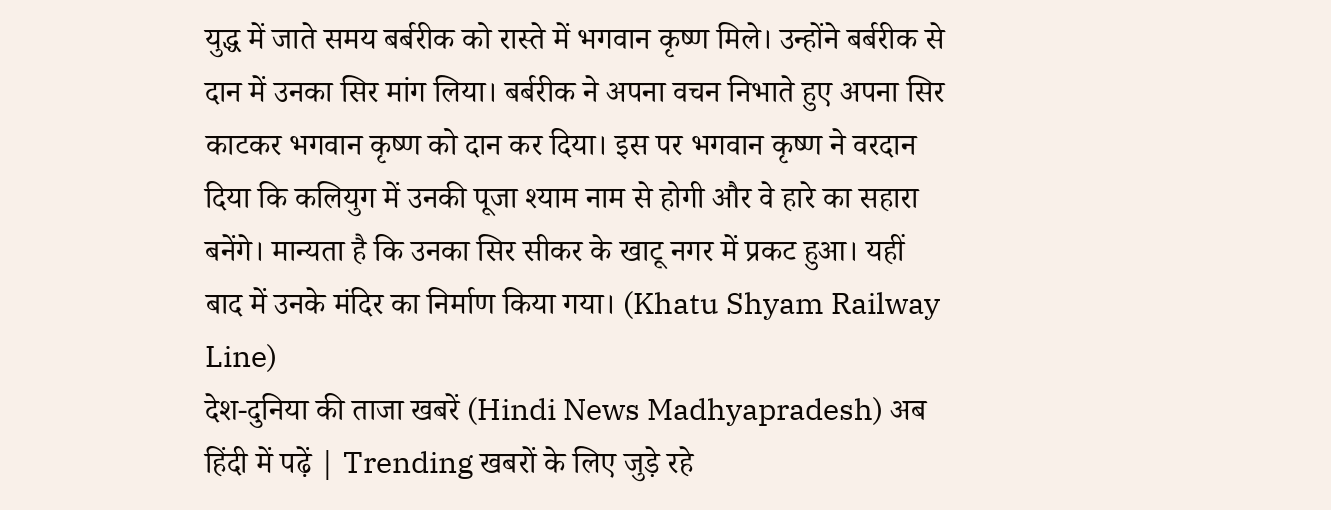युद्ध में जाते समय बर्बरीक को रास्ते में भगवान कृष्ण मिले। उन्होंने बर्बरीक से दान में उनका सिर मांग लिया। बर्बरीक ने अपना वचन निभाते हुए अपना सिर काटकर भगवान कृष्ण को दान कर दिया। इस पर भगवान कृष्ण ने वरदान दिया कि कलियुग में उनकी पूजा श्याम नाम से होगी और वे हारे का सहारा बनेंगे। मान्यता है कि उनका सिर सीकर के खाटू नगर में प्रकट हुआ। यहीं बाद में उनके मंदिर का निर्माण किया गया। (Khatu Shyam Railway Line)
देश-दुनिया की ताजा खबरें (Hindi News Madhyapradesh) अब हिंदी में पढ़ें | Trending खबरों के लिए जुड़े रहे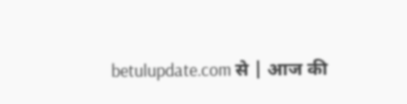betulupdate.com से | आज की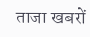ताजा खबरों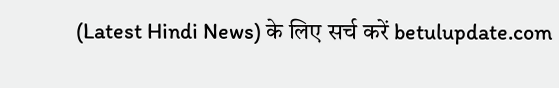(Latest Hindi News) के लिए सर्च करें betulupdate.com